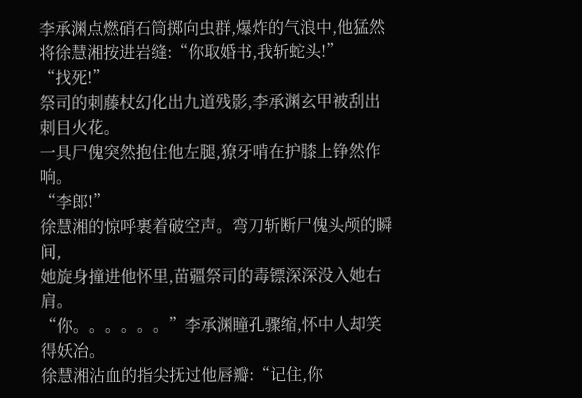李承渊点燃硝石筒掷向虫群,爆炸的气浪中,他猛然将徐慧湘按进岩缝:“你取婚书,我斩蛇头!”
“找死!”
祭司的刺藤杖幻化出九道残影,李承渊玄甲被刮出刺目火花。
一具尸傀突然抱住他左腿,獠牙啃在护膝上铮然作响。
“李郎!”
徐慧湘的惊呼裹着破空声。弯刀斩断尸傀头颅的瞬间,
她旋身撞进他怀里,苗疆祭司的毒镖深深没入她右肩。
“你。。。。。。”李承渊瞳孔骤缩,怀中人却笑得妖冶。
徐慧湘沾血的指尖抚过他唇瓣:“记住,你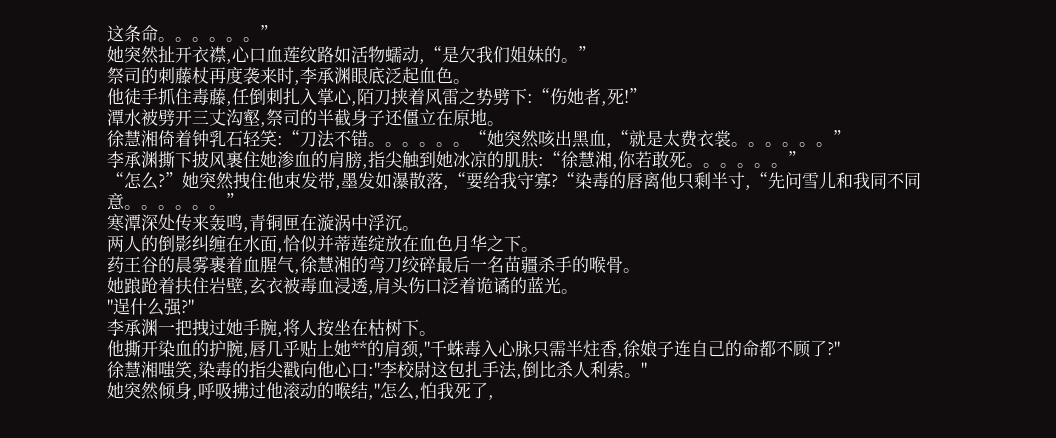这条命。。。。。。”
她突然扯开衣襟,心口血莲纹路如活物蠕动,“是欠我们姐妹的。”
祭司的刺藤杖再度袭来时,李承渊眼底泛起血色。
他徒手抓住毒藤,任倒刺扎入掌心,陌刀挟着风雷之势劈下:“伤她者,死!”
潭水被劈开三丈沟壑,祭司的半截身子还僵立在原地。
徐慧湘倚着钟乳石轻笑:“刀法不错。。。。。。“她突然咳出黑血,“就是太费衣裳。。。。。。”
李承渊撕下披风裹住她渗血的肩膀,指尖触到她冰凉的肌肤:“徐慧湘,你若敢死。。。。。。”
“怎么?”她突然拽住他束发带,墨发如瀑散落,“要给我守寡?“染毒的唇离他只剩半寸,“先问雪儿和我同不同意。。。。。。”
寒潭深处传来轰鸣,青铜匣在漩涡中浮沉。
两人的倒影纠缠在水面,恰似并蒂莲绽放在血色月华之下。
药王谷的晨雾裹着血腥气,徐慧湘的弯刀绞碎最后一名苗疆杀手的喉骨。
她踉跄着扶住岩壁,玄衣被毒血浸透,肩头伤口泛着诡谲的蓝光。
"逞什么强?"
李承渊一把拽过她手腕,将人按坐在枯树下。
他撕开染血的护腕,唇几乎贴上她**的肩颈,"千蛛毒入心脉只需半炷香,徐娘子连自己的命都不顾了?"
徐慧湘嗤笑,染毒的指尖戳向他心口:"李校尉这包扎手法,倒比杀人利索。"
她突然倾身,呼吸拂过他滚动的喉结,"怎么,怕我死了,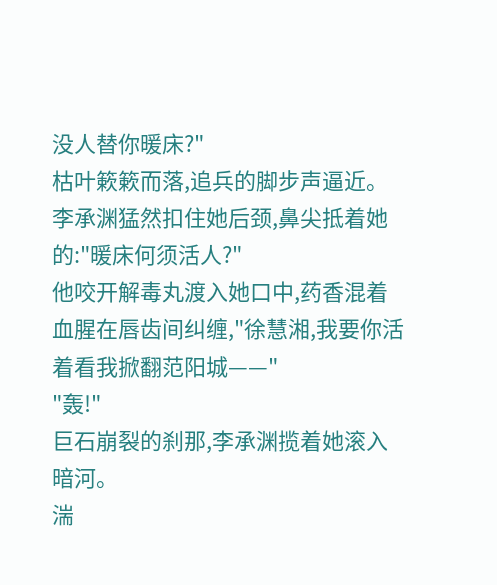没人替你暖床?"
枯叶簌簌而落,追兵的脚步声逼近。
李承渊猛然扣住她后颈,鼻尖抵着她的:"暖床何须活人?"
他咬开解毒丸渡入她口中,药香混着血腥在唇齿间纠缠,"徐慧湘,我要你活着看我掀翻范阳城——"
"轰!"
巨石崩裂的刹那,李承渊揽着她滚入暗河。
湍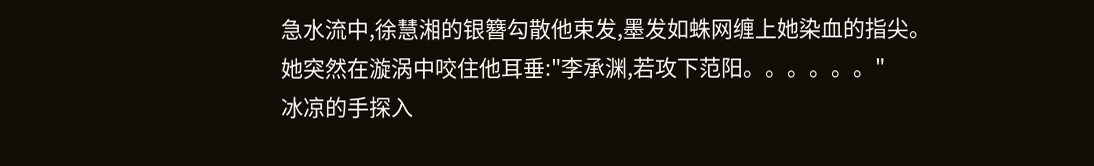急水流中,徐慧湘的银簪勾散他束发,墨发如蛛网缠上她染血的指尖。
她突然在漩涡中咬住他耳垂:"李承渊,若攻下范阳。。。。。。"
冰凉的手探入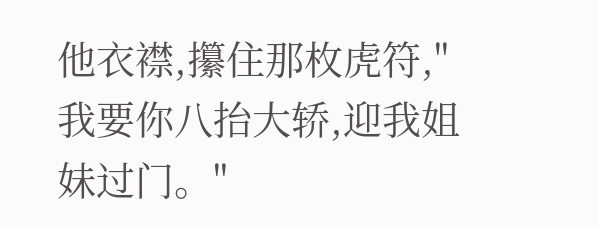他衣襟,攥住那枚虎符,"我要你八抬大轿,迎我姐妹过门。"